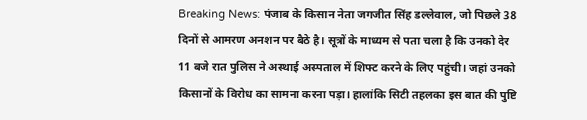Breaking News: पंजाब के किसान नेता जगजीत सिंह डल्लेवाल, जो पिछले 38 दिनों से आमरण अनशन पर बैठे है। सूत्रों के माध्यम से पता चला है कि उनको देर 11 बजे रात पुलिस ने अस्थाई अस्पताल में शिफ्ट करने के लिए पहुंची। जहां उनको किसानों के विरोध का सामना करना पड़ा। हालांकि सिटी तहलका इस बात की पुष्टि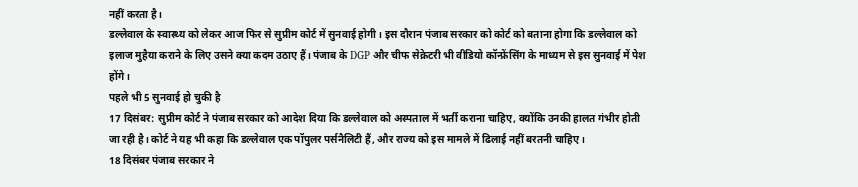नहीं करता है।
डल्लेवाल के स्वास्थ्य को लेकर आज फिर से सुप्रीम कोर्ट में सुनवाई होगी। इस दौरान पंजाब सरकार को कोर्ट को बताना होगा कि डल्लेवाल को इलाज मुहैया कराने के लिए उसने क्या कदम उठाए हैं। पंजाब के DGP और चीफ सेक्रेटरी भी वीडियो कॉन्फ्रेंसिंग के माध्यम से इस सुनवाई में पेश होंगे।
पहले भी 5 सुनवाई हो चुकी है
17 दिसंबर: सुप्रीम कोर्ट ने पंजाब सरकार को आदेश दिया कि डल्लेवाल को अस्पताल में भर्ती कराना चाहिए, क्योंकि उनकी हालत गंभीर होती जा रही है। कोर्ट ने यह भी कहा कि डल्लेवाल एक पॉपुलर पर्सनैलिटी हैं, और राज्य को इस मामले में ढिलाई नहीं बरतनी चाहिए।
18 दिसंबर पंजाब सरकार ने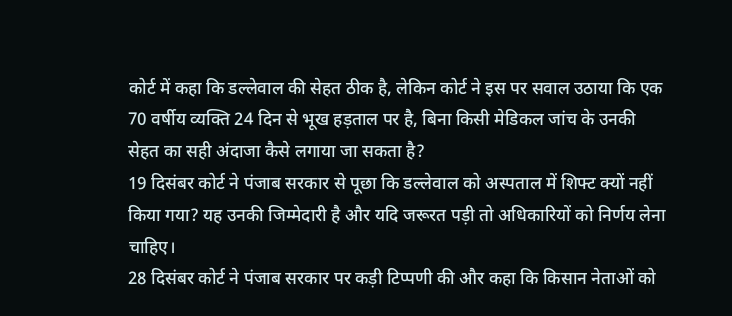कोर्ट में कहा कि डल्लेवाल की सेहत ठीक है, लेकिन कोर्ट ने इस पर सवाल उठाया कि एक 70 वर्षीय व्यक्ति 24 दिन से भूख हड़ताल पर है, बिना किसी मेडिकल जांच के उनकी सेहत का सही अंदाजा कैसे लगाया जा सकता है?
19 दिसंबर कोर्ट ने पंजाब सरकार से पूछा कि डल्लेवाल को अस्पताल में शिफ्ट क्यों नहीं किया गया? यह उनकी जिम्मेदारी है और यदि जरूरत पड़ी तो अधिकारियों को निर्णय लेना चाहिए।
28 दिसंबर कोर्ट ने पंजाब सरकार पर कड़ी टिप्पणी की और कहा कि किसान नेताओं को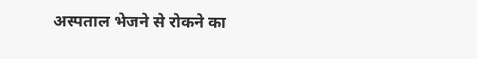अस्पताल भेजने से रोकने का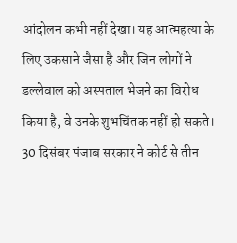आंदोलन कभी नहीं देखा। यह आत्महत्या के लिए उकसाने जैसा है और जिन लोगों ने डल्लेवाल को अस्पताल भेजने का विरोध किया है, वे उनके शुभचिंतक नहीं हो सकते।
30 दिसंबर पंजाब सरकार ने कोर्ट से तीन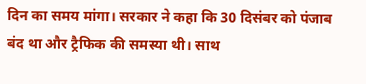दिन का समय मांगा। सरकार ने कहा कि 30 दिसंबर को पंजाब बंद था और ट्रैफिक की समस्या थी। साथ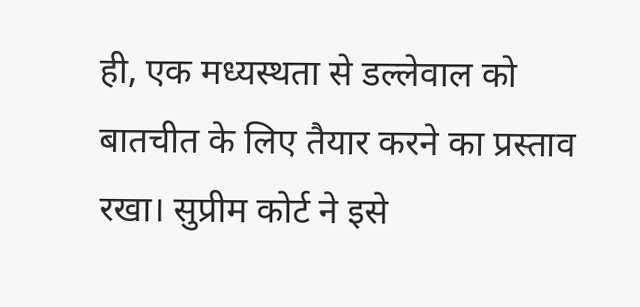ही, एक मध्यस्थता से डल्लेवाल को बातचीत के लिए तैयार करने का प्रस्ताव रखा। सुप्रीम कोर्ट ने इसे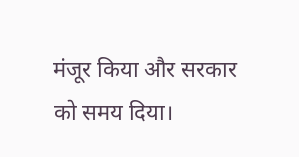मंजूर किया और सरकार को समय दिया।